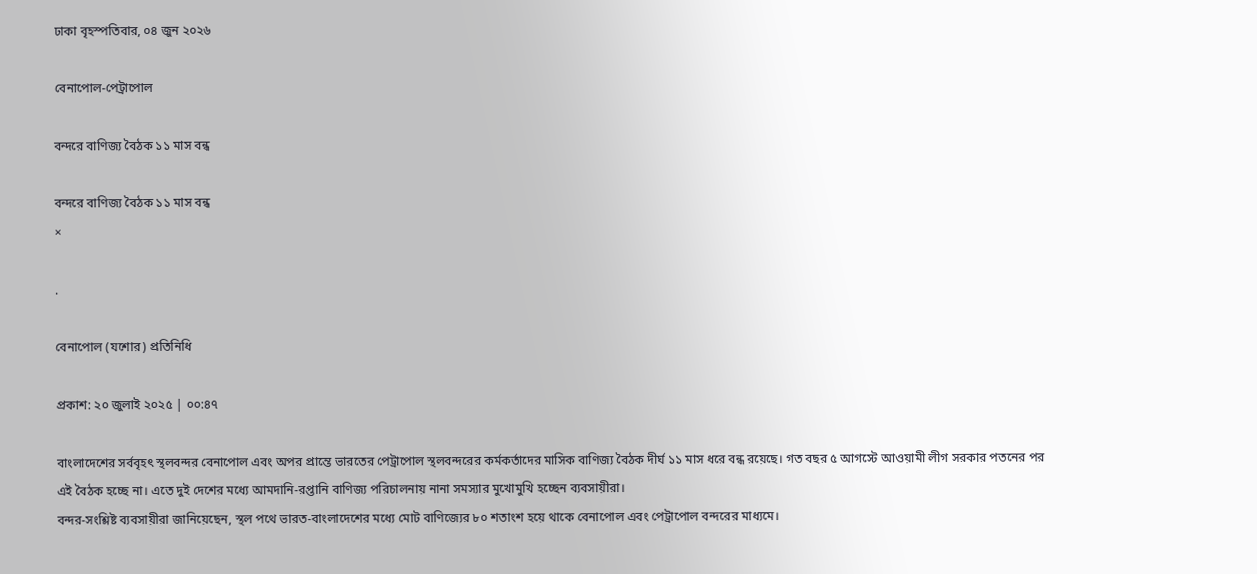ঢাকা বৃহস্পতিবার, ০৪ জুন ২০২৬

বেনাপোল-পেট্রাপোল

বন্দরে বাণিজ্য বৈঠক ১১ মাস বন্ধ

বন্দরে বাণিজ্য বৈঠক ১১ মাস বন্ধ
×

.

বেনাপোল (যশোর) প্রতিনিধি

প্রকাশ: ২০ জুলাই ২০২৫ | ০০:৪৭

বাংলাদেশের সর্ববৃহৎ স্থলবন্দর বেনাপোল এবং অপর প্রান্তে ভারতের পেট্রাপোল স্থলবন্দরের কর্মকর্তাদের মাসিক বাণিজ্য বৈঠক দীর্ঘ ১১ মাস ধরে বন্ধ রয়েছে। গত বছর ৫ আগস্টে আওয়ামী লীগ সরকার পতনের পর এই বৈঠক হচ্ছে না। এতে দুই দেশের মধ্যে আমদানি-রপ্তানি বাণিজ্য পরিচালনায় নানা সমস্যার মুখোমুখি হচ্ছেন ব্যবসায়ীরা।
বন্দর-সংশ্লিষ্ট ব্যবসায়ীরা জানিয়েছেন, স্থল পথে ভারত-বাংলাদেশের মধ্যে মোট বাণিজ্যের ৮০ শতাংশ হয়ে থাকে বেনাপোল এবং পেট্রাপোল বন্দরের মাধ্যমে।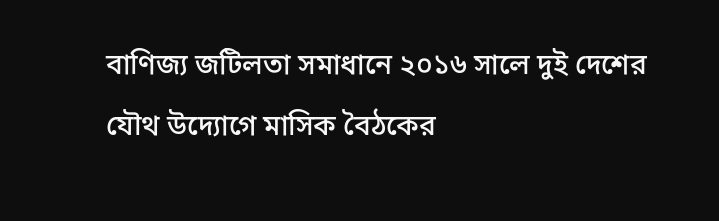বাণিজ্য জটিলতা সমাধানে ২০১৬ সালে দুই দেশের যৌথ উদ্যোগে মাসিক বৈঠকের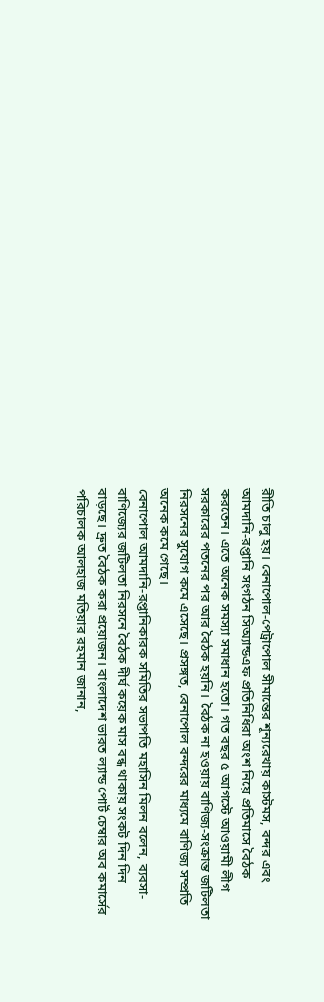রীতি চালু হয়। বেনাপোল-পেট্রাপোল সীমান্তের শূন্যরেখায় কাস্টমস, বন্দর এবং আমদানি-রপ্তানি সংগঠন সিঅ্যান্ডএফ প্রতিনিধিরা অংশ নিয়ে প্রতিমাসে বৈঠক করতেন। এতে অনেক সমস্যা সমাধান হতো। গত বছর ৫ আগস্টে আওয়ামী লীগ সরকারের পতনের পর আর বৈঠক হয়নি। বৈঠক না হওয়ায় বাণিজ্য-সংক্রান্ত জটিলতা নিরসনের সুযোগ কমে এসেছে। প্রসঙ্গত, বেনাপোল বন্দরের মাধ্যমে বাণিজ্য সম্প্রতি অনেক কমে গেছে।
বেনাপোল আমদানি-রপ্তানিকারক সমিতির সভাপতি মহাসিন মিলন বলেন, ব্যবসা-বাণিজ্যের জটিলতা নিরসনে বৈঠক দীর্ঘ কয়েক মাস বন্ধ থাকায় সংকট দিন দিন বাড়ছে। দ্রুত বৈঠক করা প্রয়োজন। বাংলাদেশ ভারত ল্যান্ড পোর্ট চেম্বার অব কমার্সের পরিচালক আলহাজ মতিয়ার রহমান জানান,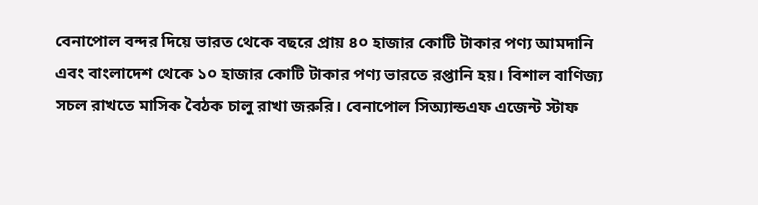বেনাপোল বন্দর দিয়ে ভারত থেকে বছরে প্রায় ৪০ হাজার কোটি টাকার পণ্য আমদানি এবং বাংলাদেশ থেকে ১০ হাজার কোটি টাকার পণ্য ভারতে রপ্তানি হয়। বিশাল বাণিজ্য সচল রাখতে মাসিক বৈঠক চালু রাখা জরুরি। বেনাপোল সিঅ্যান্ডএফ এজেন্ট স্টাফ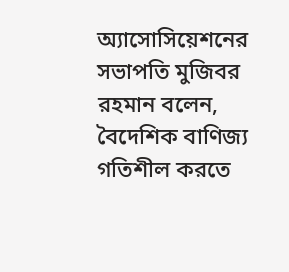অ্যাসোসিয়েশনের সভাপতি মুজিবর রহমান বলেন, বৈদেশিক বাণিজ্য গতিশীল করতে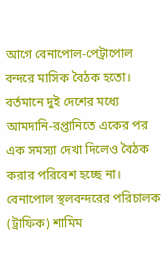আগে বেনাপোল-পেট্রাপোল বন্দরে মাসিক বৈঠক হতো। বর্তমানে দুই দেশের মধ্যে আমদানি-রপ্তানিতে একের পর এক সমস্যা দেখা দিলেও বৈঠক করার পরিবেশ হচ্ছে না।
বেনাপোল স্থলবন্দরের পরিচালক (ট্রাফিক) শামিম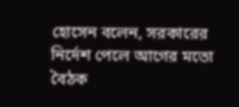হোসেন বলেন, সরকারের নির্দেশ পেলে আগের মতো বৈঠক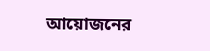আয়োজনের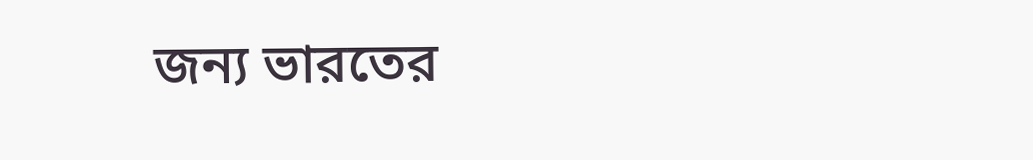জন্য ভারতের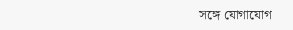সঙ্গে যোগাযোগ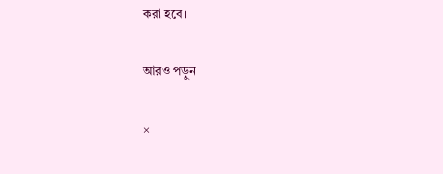করা হবে।

আরও পড়ুন

×